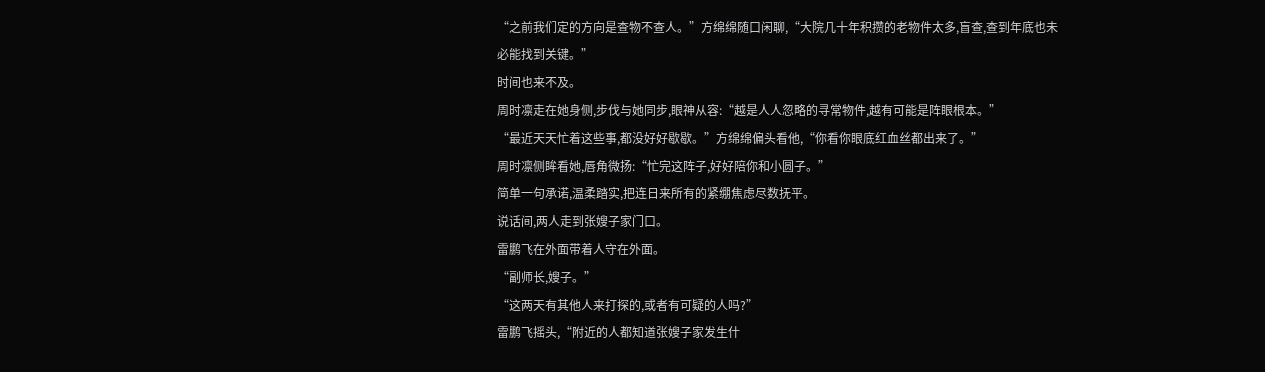“之前我们定的方向是查物不查人。”方绵绵随口闲聊,“大院几十年积攒的老物件太多,盲查,查到年底也未必能找到关键。”
时间也来不及。
周时凛走在她身侧,步伐与她同步,眼神从容:“越是人人忽略的寻常物件,越有可能是阵眼根本。”
“最近天天忙着这些事,都没好好歇歇。”方绵绵偏头看他,“你看你眼底红血丝都出来了。”
周时凛侧眸看她,唇角微扬:“忙完这阵子,好好陪你和小圆子。”
简单一句承诺,温柔踏实,把连日来所有的紧绷焦虑尽数抚平。
说话间,两人走到张嫂子家门口。
雷鹏飞在外面带着人守在外面。
“副师长,嫂子。”
“这两天有其他人来打探的,或者有可疑的人吗?”
雷鹏飞摇头,“附近的人都知道张嫂子家发生什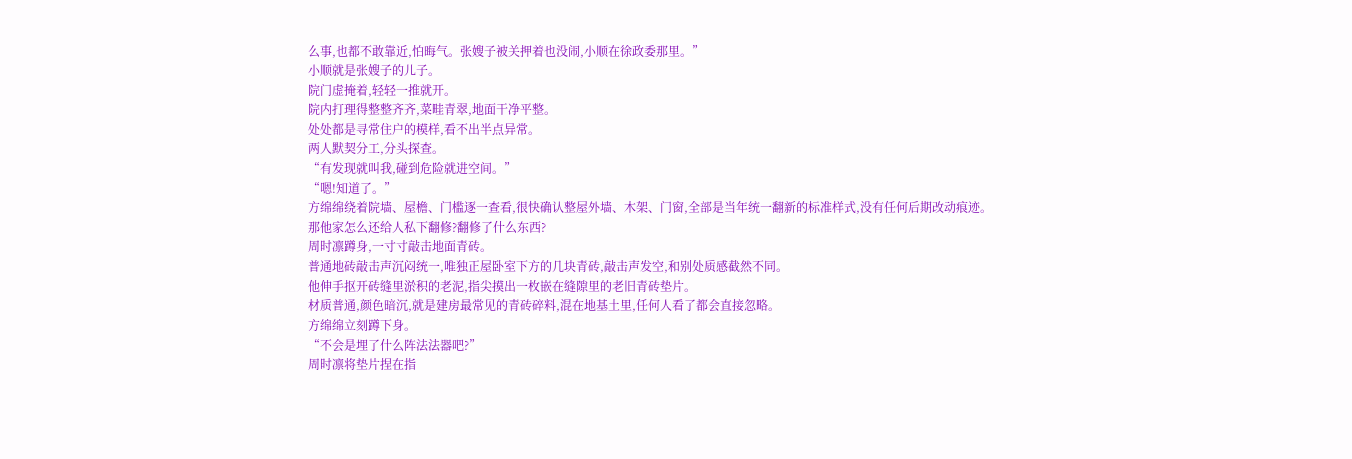么事,也都不敢靠近,怕晦气。张嫂子被关押着也没闹,小顺在徐政委那里。”
小顺就是张嫂子的儿子。
院门虚掩着,轻轻一推就开。
院内打理得整整齐齐,菜畦青翠,地面干净平整。
处处都是寻常住户的模样,看不出半点异常。
两人默契分工,分头探查。
“有发现就叫我,碰到危险就进空间。”
“嗯!知道了。”
方绵绵绕着院墙、屋檐、门槛逐一查看,很快确认整屋外墙、木架、门窗,全部是当年统一翻新的标准样式,没有任何后期改动痕迹。
那他家怎么还给人私下翻修?翻修了什么东西?
周时凛蹲身,一寸寸敲击地面青砖。
普通地砖敲击声沉闷统一,唯独正屋卧室下方的几块青砖,敲击声发空,和别处质感截然不同。
他伸手抠开砖缝里淤积的老泥,指尖摸出一枚嵌在缝隙里的老旧青砖垫片。
材质普通,颜色暗沉,就是建房最常见的青砖碎料,混在地基土里,任何人看了都会直接忽略。
方绵绵立刻蹲下身。
“不会是埋了什么阵法法器吧?”
周时凛将垫片捏在指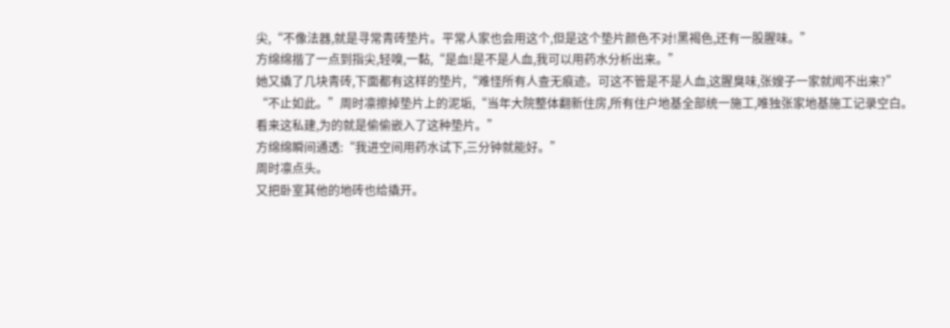尖,“不像法器,就是寻常青砖垫片。平常人家也会用这个,但是这个垫片颜色不对!黑褐色,还有一股腥味。”
方绵绵揩了一点到指尖,轻嗅,一黏,“是血!是不是人血,我可以用药水分析出来。”
她又撬了几块青砖,下面都有这样的垫片,“难怪所有人查无痕迹。可这不管是不是人血,这腥臭味,张嫂子一家就闻不出来?”
“不止如此。”周时凛擦掉垫片上的泥垢,“当年大院整体翻新住房,所有住户地基全部统一施工,唯独张家地基施工记录空白。看来这私建,为的就是偷偷嵌入了这种垫片。”
方绵绵瞬间通透:“我进空间用药水试下,三分钟就能好。”
周时凛点头。
又把卧室其他的地砖也给撬开。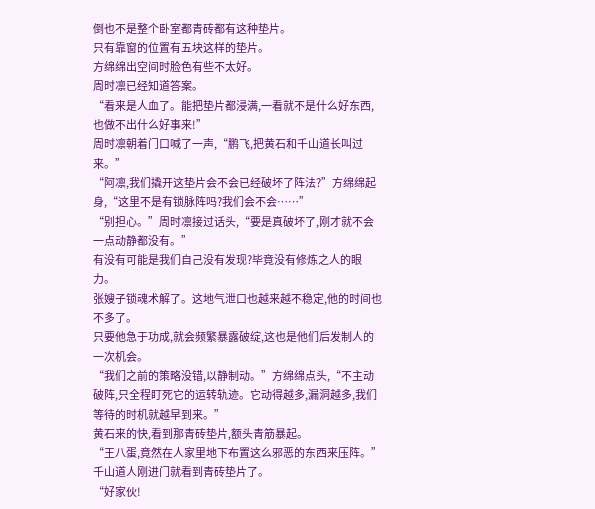倒也不是整个卧室都青砖都有这种垫片。
只有靠窗的位置有五块这样的垫片。
方绵绵出空间时脸色有些不太好。
周时凛已经知道答案。
“看来是人血了。能把垫片都浸满,一看就不是什么好东西,也做不出什么好事来!”
周时凛朝着门口喊了一声,“鹏飞,把黄石和千山道长叫过来。”
“阿凛,我们撬开这垫片会不会已经破坏了阵法?”方绵绵起身,“这里不是有锁脉阵吗?我们会不会……”
“别担心。”周时凛接过话头,“要是真破坏了,刚才就不会一点动静都没有。”
有没有可能是我们自己没有发现?毕竟没有修炼之人的眼力。
张嫂子锁魂术解了。这地气泄口也越来越不稳定,他的时间也不多了。
只要他急于功成,就会频繁暴露破绽,这也是他们后发制人的一次机会。
“我们之前的策略没错,以静制动。”方绵绵点头,“不主动破阵,只全程盯死它的运转轨迹。它动得越多,漏洞越多,我们等待的时机就越早到来。”
黄石来的快,看到那青砖垫片,额头青筋暴起。
“王八蛋,竟然在人家里地下布置这么邪恶的东西来压阵。”
千山道人刚进门就看到青砖垫片了。
“好家伙!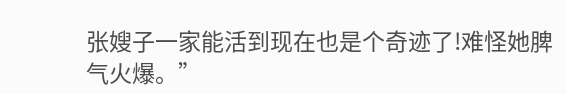张嫂子一家能活到现在也是个奇迹了!难怪她脾气火爆。”